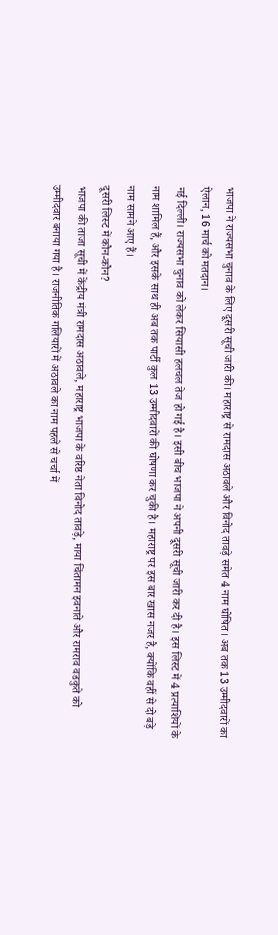भाजपा ने राज्यसभा चुनाव के लिए दूसरी सूची जारी की। महाराष्ट्र से रामदास अठावले और विनोद तावड़े समेत 4 नाम घोषित। अब तक 13 उम्मीदवारों का ऐलान, 16 मार्च को मतदान।
नई दिल्ली। राज्यसभा चुनाव को लेकर सियासी हलचल तेज हो गई है। इसी बीच भाजपा ने अपनी दूसरी सूची जारी कर दी है। इस लिस्ट में 4 प्रत्याशियों के नाम शामिल हैं, और इसके साथ ही अब तक पार्टी कुल 13 उम्मीदवारों की घोषणा कर चुकी है। महाराष्ट्र पर इस बार खास नजर है, क्योंकि वहीं से दो बड़े नाम सामने आए हैं।
दूसरी लिस्ट में कौन-कौन?
भाजपा की ताजा सूची में केंद्रीय मंत्री रामदास अठावले, महाराष्ट्र भाजपा के वरिष्ठ नेता विनोद तावड़े, माया चिंतामन इवनाते और रामराव वडकुते को उम्मीदवार बनाया गया है। राजनीतिक गलियारों में अठावले का नाम पहले से चर्चा में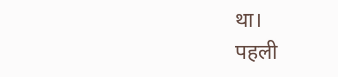था।
पहली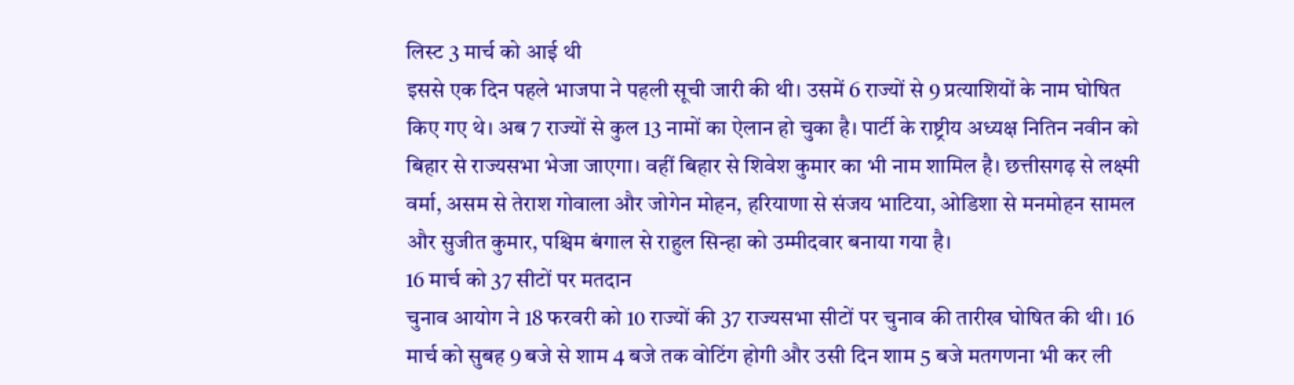लिस्ट 3 मार्च को आई थी
इससे एक दिन पहले भाजपा ने पहली सूची जारी की थी। उसमें 6 राज्यों से 9 प्रत्याशियों के नाम घोषित किए गए थे। अब 7 राज्यों से कुल 13 नामों का ऐलान हो चुका है। पार्टी के राष्ट्रीय अध्यक्ष नितिन नवीन को बिहार से राज्यसभा भेजा जाएगा। वहीं बिहार से शिवेश कुमार का भी नाम शामिल है। छत्तीसगढ़ से लक्ष्मी वर्मा, असम से तेराश गोवाला और जोगेन मोहन, हरियाणा से संजय भाटिया, ओडिशा से मनमोहन सामल और सुजीत कुमार, पश्चिम बंगाल से राहुल सिन्हा को उम्मीदवार बनाया गया है।
16 मार्च को 37 सीटों पर मतदान
चुनाव आयोग ने 18 फरवरी को 10 राज्यों की 37 राज्यसभा सीटों पर चुनाव की तारीख घोषित की थी। 16 मार्च को सुबह 9 बजे से शाम 4 बजे तक वोटिंग होगी और उसी दिन शाम 5 बजे मतगणना भी कर ली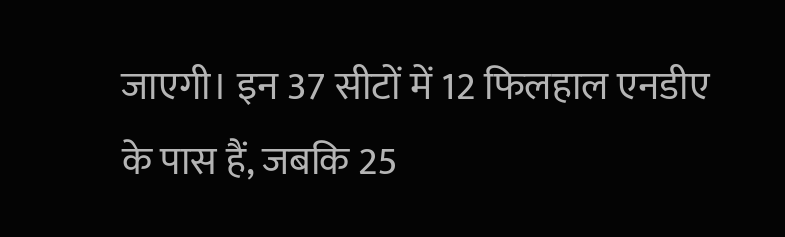जाएगी। इन 37 सीटों में 12 फिलहाल एनडीए के पास हैं, जबकि 25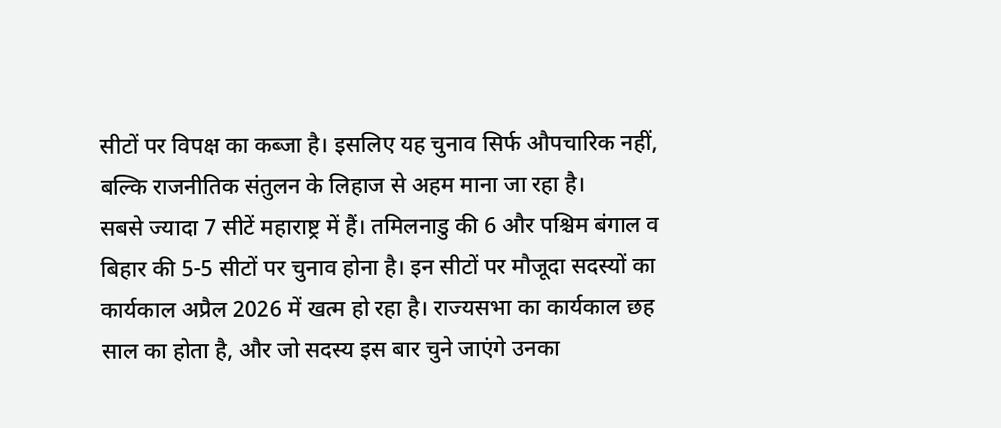सीटों पर विपक्ष का कब्जा है। इसलिए यह चुनाव सिर्फ औपचारिक नहीं, बल्कि राजनीतिक संतुलन के लिहाज से अहम माना जा रहा है।
सबसे ज्यादा 7 सीटें महाराष्ट्र में हैं। तमिलनाडु की 6 और पश्चिम बंगाल व बिहार की 5-5 सीटों पर चुनाव होना है। इन सीटों पर मौजूदा सदस्यों का कार्यकाल अप्रैल 2026 में खत्म हो रहा है। राज्यसभा का कार्यकाल छह साल का होता है, और जो सदस्य इस बार चुने जाएंगे उनका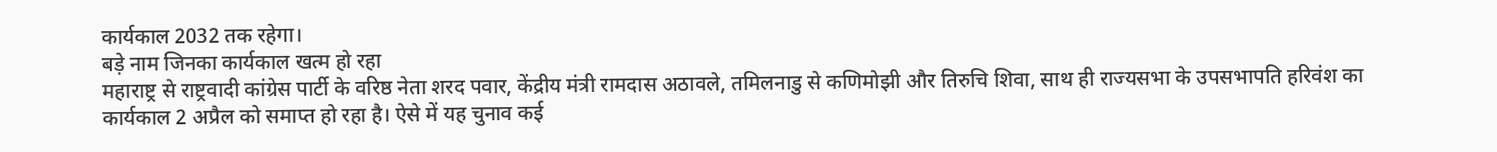कार्यकाल 2032 तक रहेगा।
बड़े नाम जिनका कार्यकाल खत्म हो रहा
महाराष्ट्र से राष्ट्रवादी कांग्रेस पार्टी के वरिष्ठ नेता शरद पवार, केंद्रीय मंत्री रामदास अठावले, तमिलनाडु से कणिमोझी और तिरुचि शिवा, साथ ही राज्यसभा के उपसभापति हरिवंश का कार्यकाल 2 अप्रैल को समाप्त हो रहा है। ऐसे में यह चुनाव कई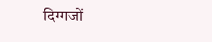दिग्गजों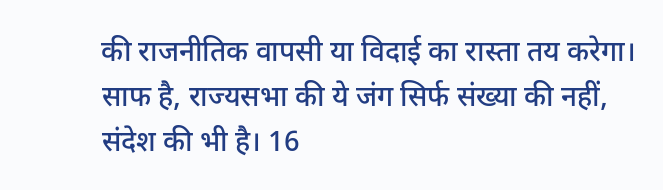की राजनीतिक वापसी या विदाई का रास्ता तय करेगा। साफ है, राज्यसभा की ये जंग सिर्फ संख्या की नहीं, संदेश की भी है। 16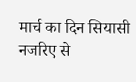मार्च का दिन सियासी नजरिए से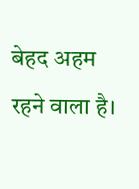बेहद अहम रहने वाला है।